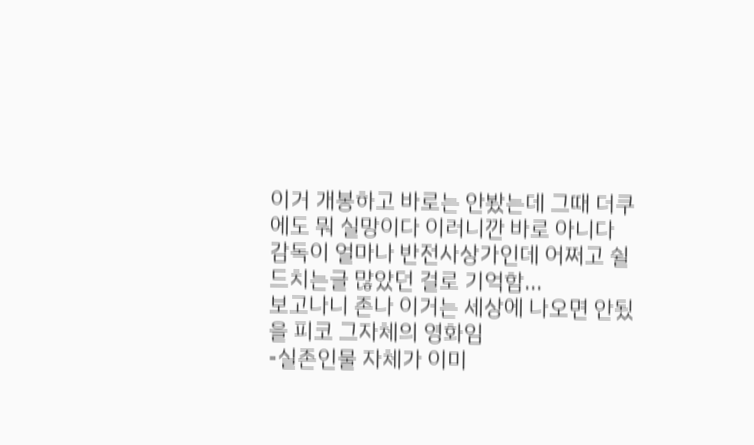이거 개봉하고 바로는 안봤는데 그때 더쿠에도 뭐 실망이다 이러니깐 바로 아니다 감독이 얼마나 반전사상가인데 어쩌고 쉴드치는글 많았던 걸로 기억함...
보고나니 존나 이거는 세상에 나오면 안됬을 피코 그자체의 영화임
-실존인물 자체가 이미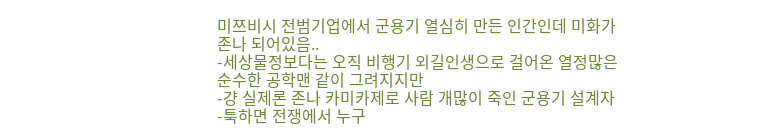미쯔비시 전범기업에서 군용기 열심히 만든 인간인데 미화가 존나 되어있음..
-세상물정보다는 오직 비행기 외길인생으로 걸어온 열정많은 순수한 공학맨 같이 그려지지만
-걍 실제론 존나 카미카제로 사람 개많이 죽인 군용기 설계자
-툭하면 전쟁에서 누구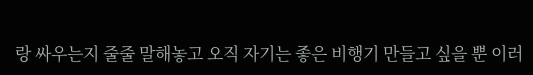랑 싸우는지 줄줄 말해놓고 오직 자기는 좋은 비행기 만들고 싶을 뿐 이러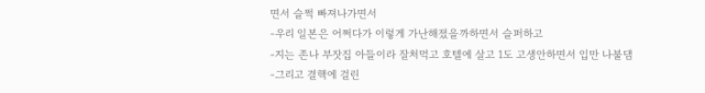면서 슬쩍 빠져나가면서
-우리 일본은 어쩌다가 이렇게 가난해졌을까하면서 슬퍼하고
-지는 존나 부잣집 아들이라 잘처먹고 호텔에 살고 1도 고생안하면서 입만 나불댐
-그리고 결핵에 걸린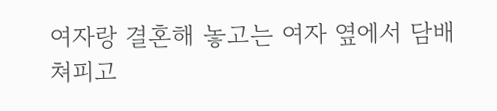여자랑 결혼해 놓고는 여자 옆에서 담배쳐피고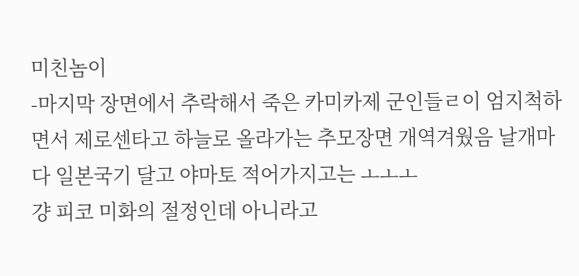미친놈이
-마지막 장면에서 추락해서 죽은 카미카제 군인들ㄹ이 엄지척하면서 제로센타고 하늘로 올라가는 추모장면 개역겨웠음 날개마다 일본국기 달고 야마토 적어가지고는 ㅗㅗㅗ
걍 피코 미화의 절정인데 아니라고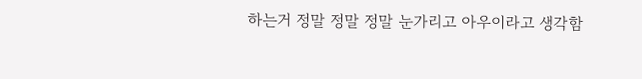하는거 정말 정말 정말 눈가리고 아우이라고 생각함